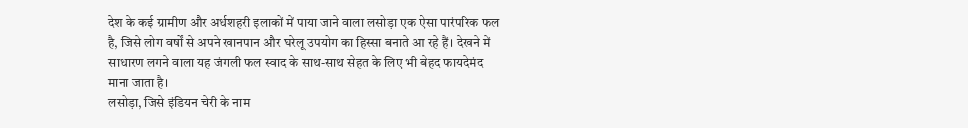देश के कई ग्रामीण और अर्धशहरी इलाकों में पाया जाने वाला लसोड़ा एक ऐसा पारंपरिक फल है, जिसे लोग वर्षों से अपने खानपान और घरेलू उपयोग का हिस्सा बनाते आ रहे हैं। देखने में साधारण लगने वाला यह जंगली फल स्वाद के साथ-साथ सेहत के लिए भी बेहद फायदेमंद माना जाता है।
लसोड़ा, जिसे इंडियन चेरी के नाम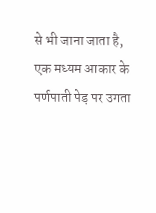से भी जाना जाता है, एक मध्यम आकार के पर्णपाती पेड़ पर उगता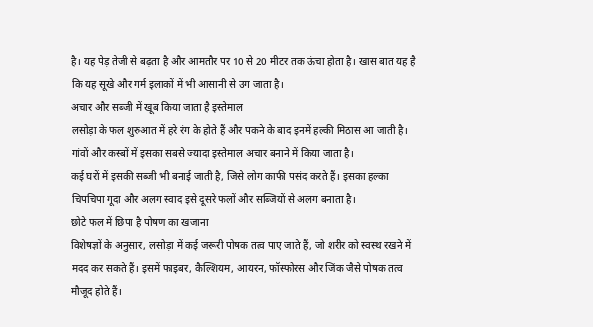है। यह पेड़ तेजी से बढ़ता है और आमतौर पर 10 से 20 मीटर तक ऊंचा होता है। खास बात यह है कि यह सूखे और गर्म इलाकों में भी आसानी से उग जाता है।
अचार और सब्जी में खूब किया जाता है इस्तेमाल
लसोड़ा के फल शुरुआत में हरे रंग के होते हैं और पकने के बाद इनमें हल्की मिठास आ जाती है। गांवों और कस्बों में इसका सबसे ज्यादा इस्तेमाल अचार बनाने में किया जाता है।
कई घरों में इसकी सब्जी भी बनाई जाती है, जिसे लोग काफी पसंद करते हैं। इसका हल्का चिपचिपा गूदा और अलग स्वाद इसे दूसरे फलों और सब्जियों से अलग बनाता है।
छोटे फल में छिपा है पोषण का खजाना
विशेषज्ञों के अनुसार, लसोड़ा में कई जरूरी पोषक तत्व पाए जाते हैं, जो शरीर को स्वस्थ रखने में मदद कर सकते हैं। इसमें फाइबर, कैल्शियम, आयरन, फॉस्फोरस और जिंक जैसे पोषक तत्व मौजूद होते हैं।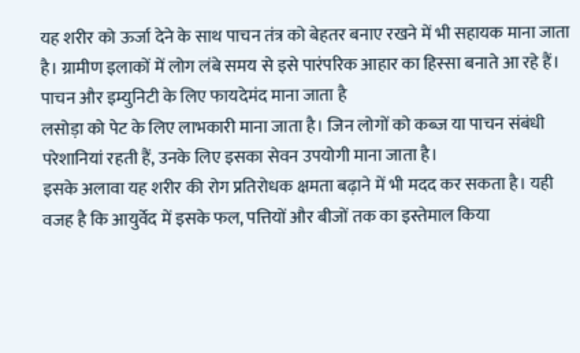यह शरीर को ऊर्जा देने के साथ पाचन तंत्र को बेहतर बनाए रखने में भी सहायक माना जाता है। ग्रामीण इलाकों में लोग लंबे समय से इसे पारंपरिक आहार का हिस्सा बनाते आ रहे हैं।
पाचन और इम्युनिटी के लिए फायदेमंद माना जाता है
लसोड़ा को पेट के लिए लाभकारी माना जाता है। जिन लोगों को कब्ज या पाचन संबंधी परेशानियां रहती हैं, उनके लिए इसका सेवन उपयोगी माना जाता है।
इसके अलावा यह शरीर की रोग प्रतिरोधक क्षमता बढ़ाने में भी मदद कर सकता है। यही वजह है कि आयुर्वेद में इसके फल, पत्तियों और बीजों तक का इस्तेमाल किया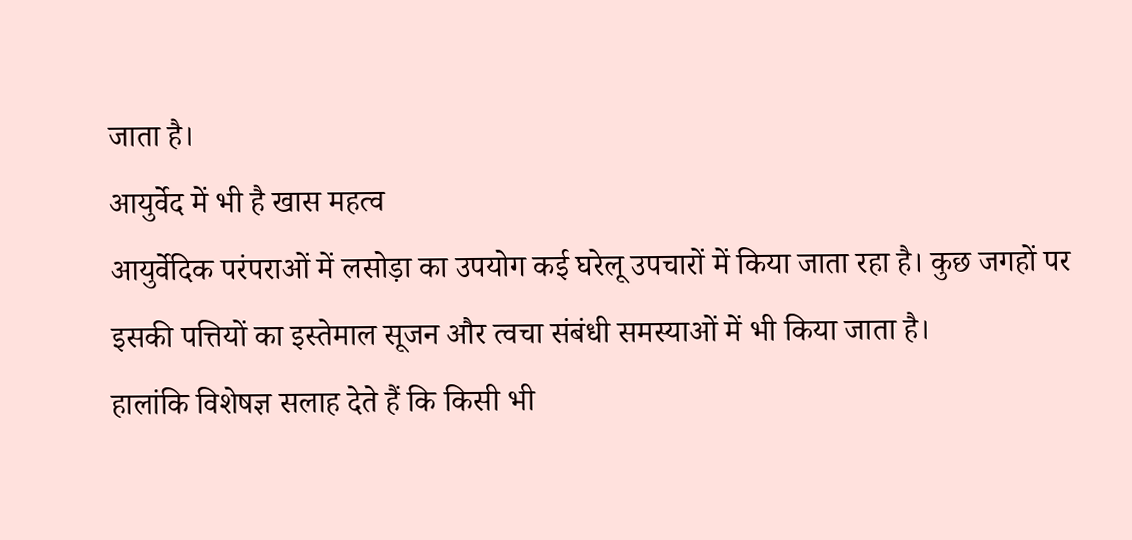जाता है।
आयुर्वेद में भी है खास महत्व
आयुर्वेदिक परंपराओं में लसोड़ा का उपयोग कई घरेलू उपचारों में किया जाता रहा है। कुछ जगहों पर इसकी पत्तियों का इस्तेमाल सूजन और त्वचा संबंधी समस्याओं में भी किया जाता है।
हालांकि विशेषज्ञ सलाह देते हैं कि किसी भी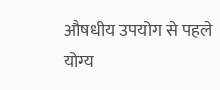औषधीय उपयोग से पहले योग्य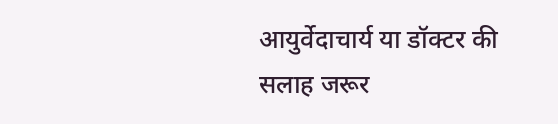आयुर्वेदाचार्य या डॉक्टर की सलाह जरूर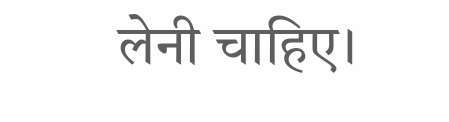लेनी चाहिए।